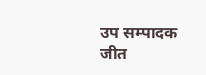उप सम्पादक जीत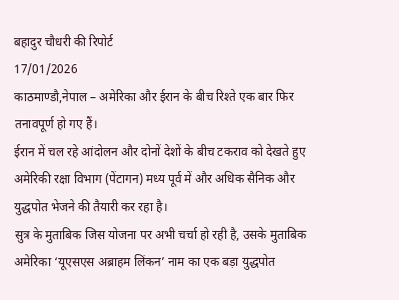बहादुर चौधरी की रिपोर्ट
17/01/2026
काठमाण्डौ,नेपाल – अमेरिका और ईरान के बीच रिश्ते एक बार फिर तनावपूर्ण हो गए हैं।
ईरान में चल रहे आंदोलन और दोनों देशों के बीच टकराव को देखते हुए अमेरिकी रक्षा विभाग (पेंटागन) मध्य पूर्व में और अधिक सैनिक और युद्धपोत भेजने की तैयारी कर रहा है।
सुत्र के मुताबिक जिस योजना पर अभी चर्चा हो रही है, उसके मुताबिक अमेरिका ‘यूएसएस अब्राहम लिंकन’ नाम का एक बड़ा युद्धपोत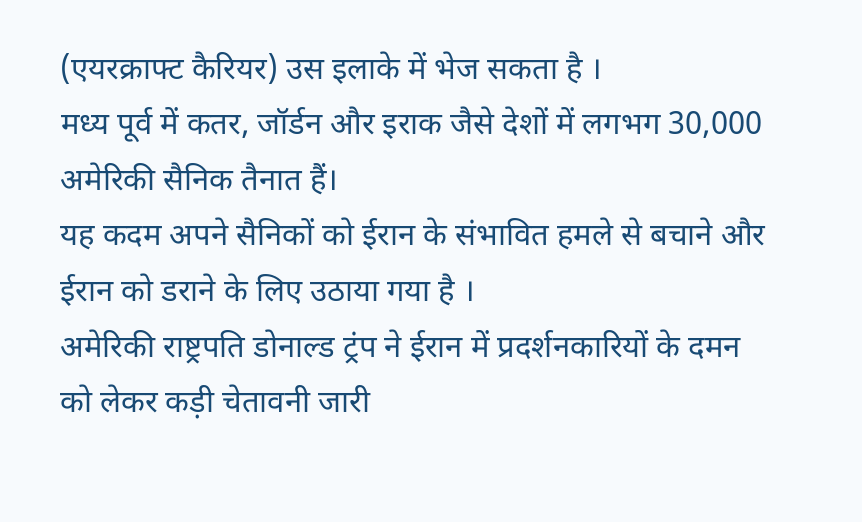(एयरक्राफ्ट कैरियर) उस इलाके में भेज सकता है ।
मध्य पूर्व में कतर, जॉर्डन और इराक जैसे देशों में लगभग 30,000 अमेरिकी सैनिक तैनात हैं।
यह कदम अपने सैनिकों को ईरान के संभावित हमले से बचाने और ईरान को डराने के लिए उठाया गया है ।
अमेरिकी राष्ट्रपति डोनाल्ड ट्रंप ने ईरान में प्रदर्शनकारियों के दमन को लेकर कड़ी चेतावनी जारी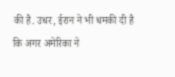की है. उधर, ईरान ने भी धमकी दी है कि अगर अमेरिका ने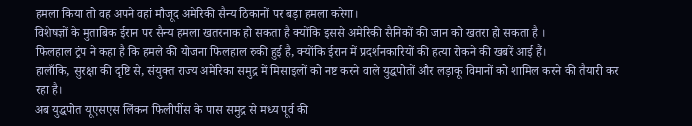हमला किया तो वह अपने वहां मौजूद अमेरिकी सैन्य ठिकानों पर बड़ा हमला करेगा।
विशेषज्ञों के मुताबिक ईरान पर सैन्य हमला खतरनाक हो सकता है क्योंकि इससे अमेरिकी सैनिकों की जान को खतरा हो सकता है ।
फिलहाल ट्रंप ने कहा है कि हमले की योजना फिलहाल रुकी हुई है, क्योंकि ईरान में प्रदर्शनकारियों की हत्या रोकने की खबरें आई हैं।
हालाँकि, सुरक्षा की दृष्टि से, संयुक्त राज्य अमेरिका समुद्र में मिसाइलों को नष्ट करने वाले युद्धपोतों और लड़ाकू विमानों को शामिल करने की तैयारी कर रहा है।
अब युद्धपोत यूएसएस लिंकन फिलीपींस के पास समुद्र से मध्य पूर्व की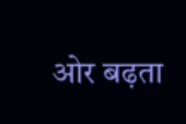ओर बढ़ता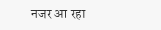नजर आ रहा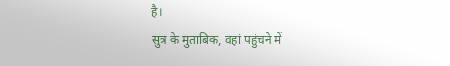है।
सुत्र के मुताबिक, वहां पहुंचने में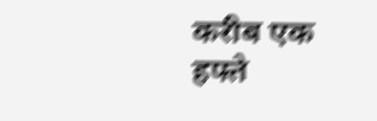करीब एक हफ्ते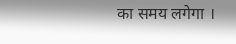का समय लगेगा ।